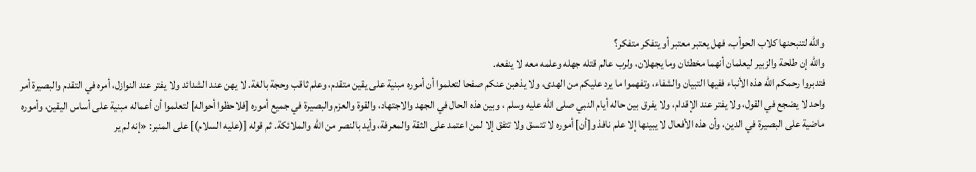والله لتنبحنها كلاب الحوأب، فهل يعتبر معتبر أو يتفكر متفكر؟
والله إن طلحة والزبير ليعلمان أنهما مخطئان وما يجهلان، ولرب عالم قتله جهله وعلمه معه لا ينفعه.
فتدبروا رحمكم الله هذه الأنباء ففيها التبيان والشفاء، وتفهموا ما يرد عليكم من الهدى، ولا يذهبن عنكم صفحا لتعلموا أن أموره مبنية على يقين متقدم، وعلم ثاقب وحجة بالغة. لا يهن عند الشدائد ولا يفتر عند النوازل، أمره في التقدم والبصيرة أمر واحد لا يضجع في القول، ولا يفتر عند الإقدام، ولا يفرق بين حاله أيام النبي صلى الله عليه وسلم ، وبين هذه الحال في الجهد والاجتهاد، والقوة والعزم والبصيرة في جميع أموره [فلاحظوا أحواله] لتعلموا أن أعماله مبنية على أساس اليقين، وأموره ماضية على البصيرة في الدين، وأن هذه الأفعال لا يبينها إلا علم نافذ و[أن] أموره لا تتسق ولا تتفق إلا لمن اعتمد على الثقة والمعرفة، وأيد بالنصر من الله والملائكة. ثم قوله [(عليه السلام)] على المنبر: «إنه لم ير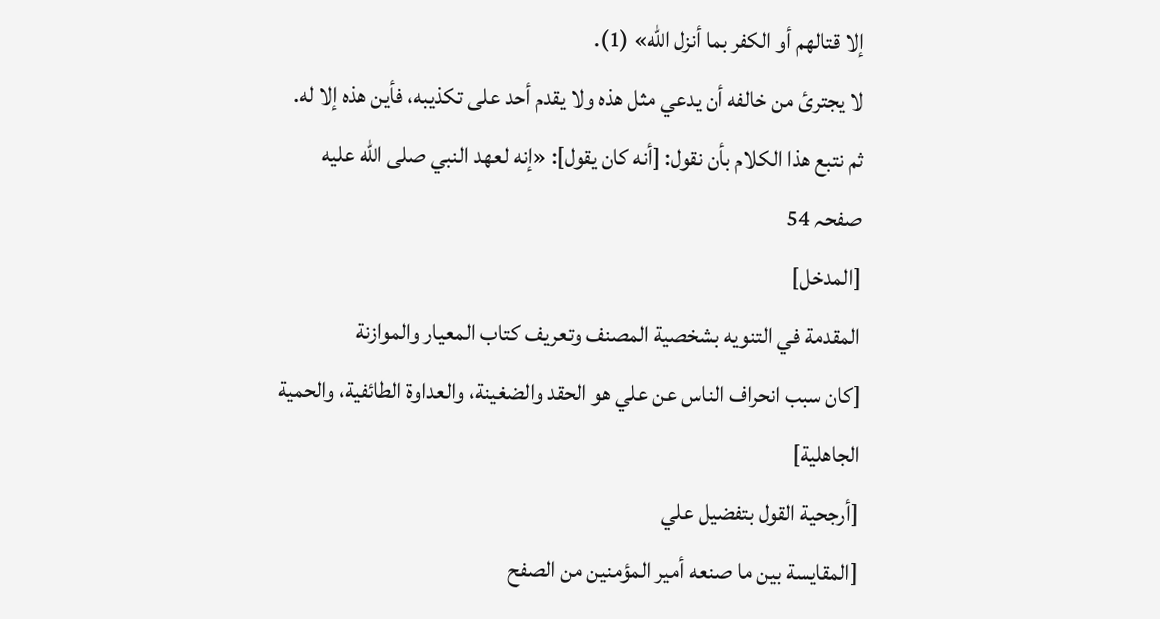إلا قتالهم أو الكفر بما أنزل الله» (1).
لا يجترئ من خالفه أن يدعي مثل هذه ولا يقدم أحد على تكذيبه، فأين هذه إلا له.
ثم نتبع هذا الكلام بأن نقول: [أنه كان يقول]: «إنه لعهد النبي صلى الله عليه
صفحہ 54
[المدخل]
المقدمة في التنويه بشخصية المصنف وتعريف كتاب المعيار والموازنة
[كان سبب انحراف الناس عن علي هو الحقد والضغينة، والعداوة الطائفية، والحمية الجاهلية]
[أرجحية القول بتفضيل علي
[المقايسة بين ما صنعه أمير المؤمنين من الصفح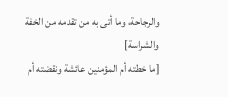والرجاحة، وما أتى به من تقدمه من الخفة والشراسة]
[ما خطته أم المؤمنين عائشة ونقضته أم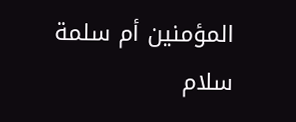المؤمنين أم سلمة سلام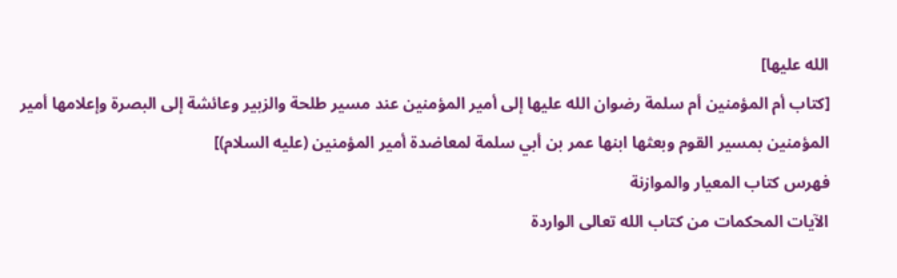الله عليها]
[كتاب أم المؤمنين أم سلمة رضوان الله عليها إلى أمير المؤمنين عند مسير طلحة والزبير وعائشة إلى البصرة وإعلامها أمير المؤمنين بمسير القوم وبعثها ابنها عمر بن أبي سلمة لمعاضدة أمير المؤمنين (عليه السلام)]
فهرس كتاب المعيار والموازنة
الآيات المحكمات من كتاب الله تعالى الواردة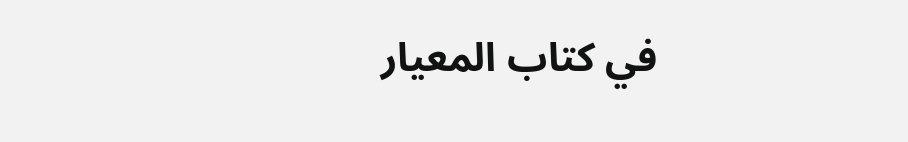في كتاب المعيار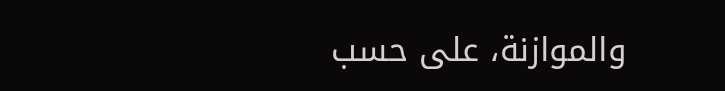والموازنة، على حسب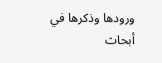ورودها وذكرها في أبحاث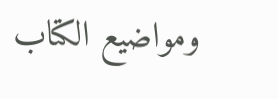ومواضيع الكتاب